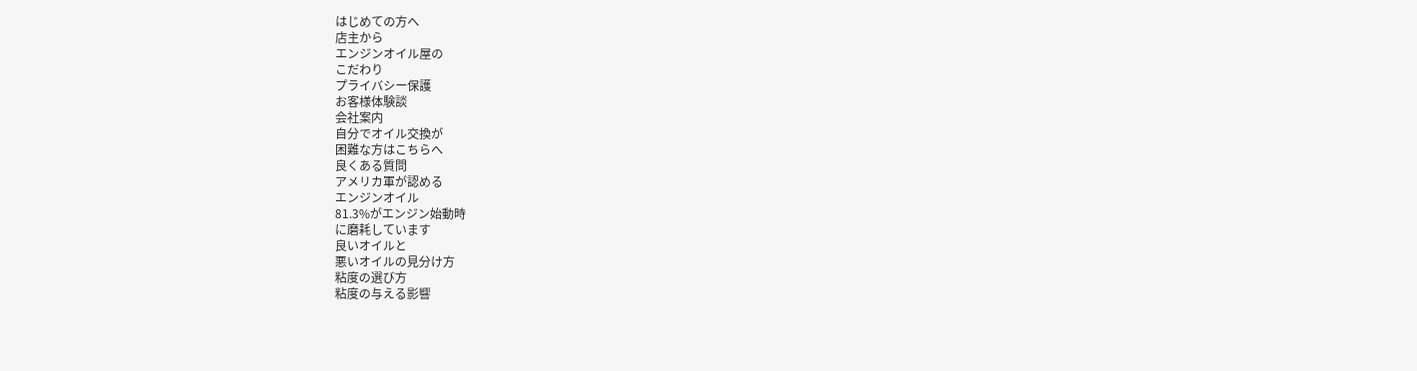はじめての方へ
店主から
エンジンオイル屋の
こだわり
プライバシー保護
お客様体験談
会社案内
自分でオイル交換が
困難な方はこちらへ
良くある質問
アメリカ軍が認める
エンジンオイル
81.3%がエンジン始動時
に磨耗しています
良いオイルと
悪いオイルの見分け方
粘度の選び方
粘度の与える影響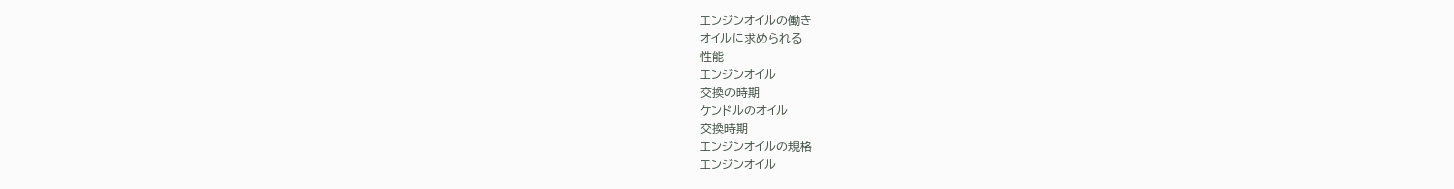エンジンオイルの働き
オイルに求められる
性能
エンジンオイル
交換の時期
ケンドルのオイル
交換時期
エンジンオイルの規格
エンジンオイル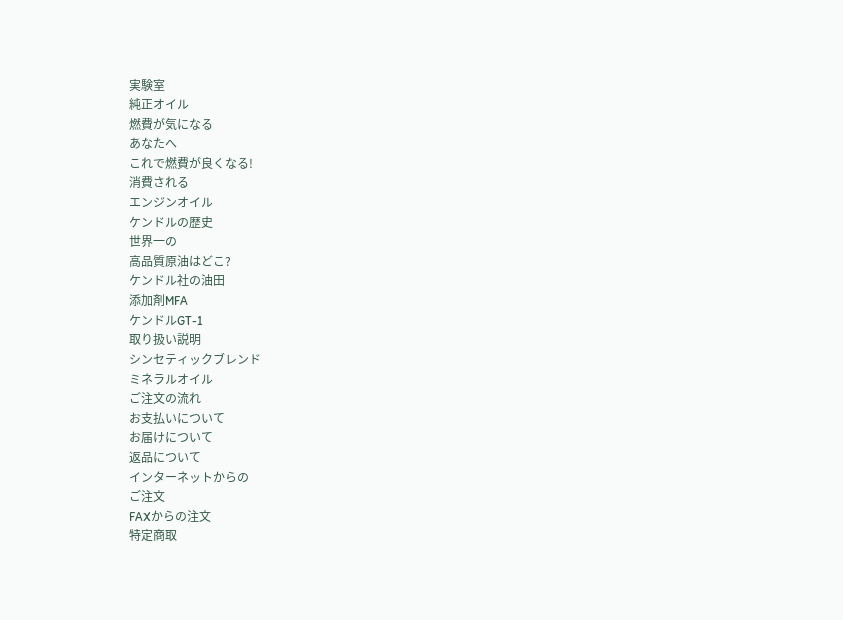実験室
純正オイル
燃費が気になる
あなたへ
これで燃費が良くなる!
消費される
エンジンオイル
ケンドルの歴史
世界一の
高品質原油はどこ?
ケンドル社の油田
添加剤MFA
ケンドルGT-1
取り扱い説明
シンセティックブレンド
ミネラルオイル
ご注文の流れ
お支払いについて
お届けについて
返品について
インターネットからの
ご注文
FAXからの注文
特定商取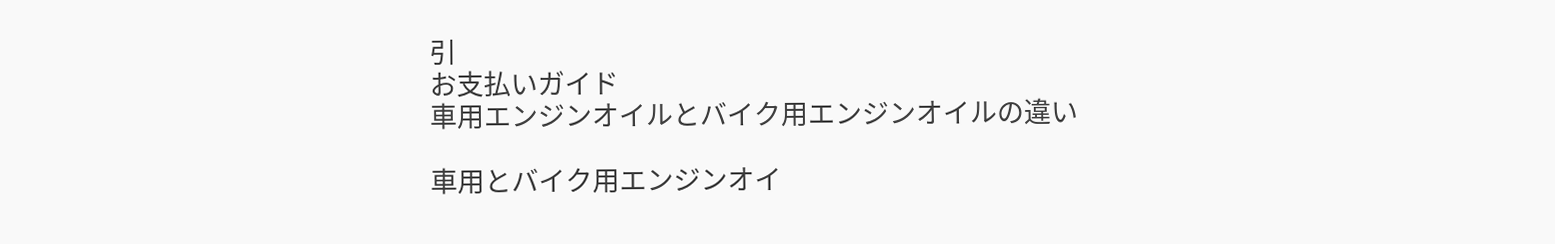引
お支払いガイド
車用エンジンオイルとバイク用エンジンオイルの違い

車用とバイク用エンジンオイ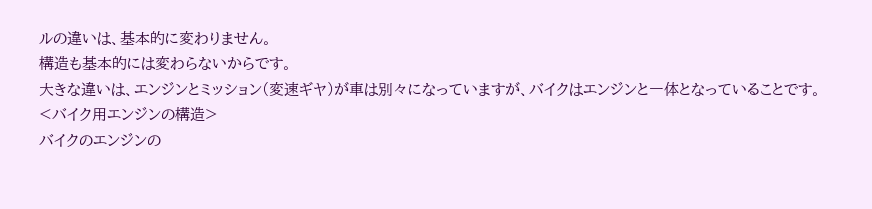ルの違いは、基本的に変わりません。
構造も基本的には変わらないからです。
大きな違いは、エンジンとミッション(変速ギヤ)が車は別々になっていますが、バイクはエンジンと一体となっていることです。
<バイク用エンジンの構造>
バイクのエンジンの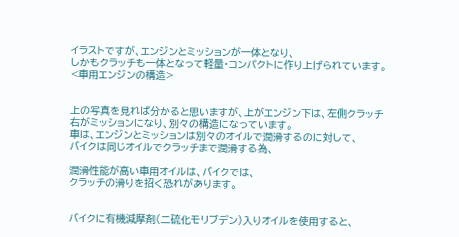イラストですが、エンジンとミッションが一体となり、
しかもクラッチも一体となって軽量・コンパクトに作り上げられています。
<車用エンジンの構造>


上の写真を見れば分かると思いますが、上がエンジン下は、左側クラッチ
右がミッションになり、別々の構造になっています。
車は、エンジンとミッションは別々のオイルで潤滑するのに対して、
バイクは同じオイルでクラッチまで潤滑する為、

潤滑性能が高い車用オイルは、バイクでは、
クラッチの滑りを招く恐れがあります。


バイクに有機減摩剤(二硫化モリブデン)入りオイルを使用すると、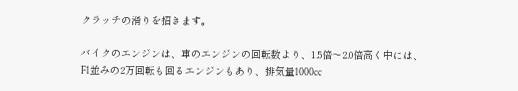クラッチの滑りを招きます。

バイクのエンジンは、車のエンジンの回転数より、1.5倍〜2.0倍高く中には、F1並みの2万回転も回るエンジンもあり、排気量1000cc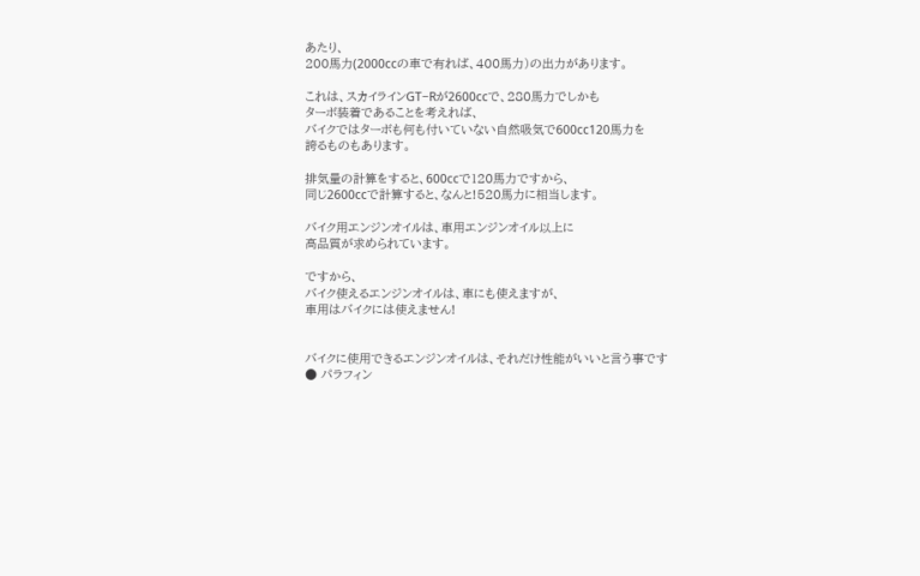あたり、
200馬力(2000ccの車で有れば、400馬力)の出力があります。

これは、スカイラインGT−Rが2600ccで、280馬力でしかも
ターボ装着であることを考えれば、
バイクではターボも何も付いていない自然吸気で600cc120馬力を
誇るものもあります。

排気量の計算をすると、600ccで120馬力ですから、
同じ2600ccで計算すると、なんと!520馬力に相当します。

バイク用エンジンオイルは、車用エンジンオイル以上に
高品質が求められています。

ですから、
バイク使えるエンジンオイルは、車にも使えますが、
車用はバイクには使えません!


バイクに使用できるエンジンオイルは、それだけ性能がいいと言う事です
● パラフィン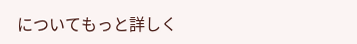についてもっと詳しく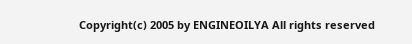Copyright(c) 2005 by ENGINEOILYA All rights reserved